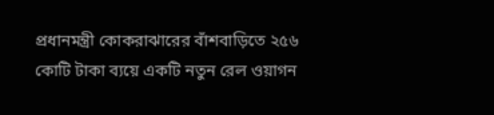প্রধানমন্ত্রী কোকরাঝারের বাঁশবাড়িতে ২৫৬ কোটি টাকা ব্যয়ে একটি নতুন রেল ওয়াগন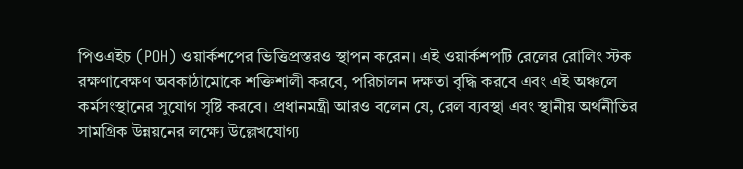পিওএইচ (POH) ওয়ার্কশপের ভিত্তিপ্রস্তরও স্থাপন করেন। এই ওয়ার্কশপটি রেলের রোলিং স্টক রক্ষণাবেক্ষণ অবকাঠামোকে শক্তিশালী করবে, পরিচালন দক্ষতা বৃদ্ধি করবে এবং এই অঞ্চলে কর্মসংস্থানের সুযোগ সৃষ্টি করবে। প্রধানমন্ত্রী আরও বলেন যে, রেল ব্যবস্থা এবং স্থানীয় অর্থনীতির সামগ্রিক উন্নয়নের লক্ষ্যে উল্লেখযোগ্য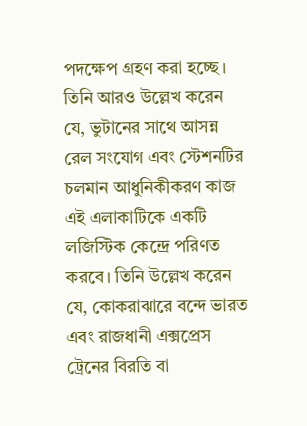পদক্ষেপ গ্রহণ করা হচ্ছে। তিনি আরও উল্লেখ করেন যে, ভুটানের সাথে আসন্ন রেল সংযোগ এবং স্টেশনটির চলমান আধুনিকীকরণ কাজ এই এলাকাটিকে একটি লজিস্টিক কেন্দ্রে পরিণত করবে। তিনি উল্লেখ করেন যে, কোকরাঝারে বন্দে ভারত এবং রাজধানী এক্সপ্রেস ট্রেনের বিরতি বা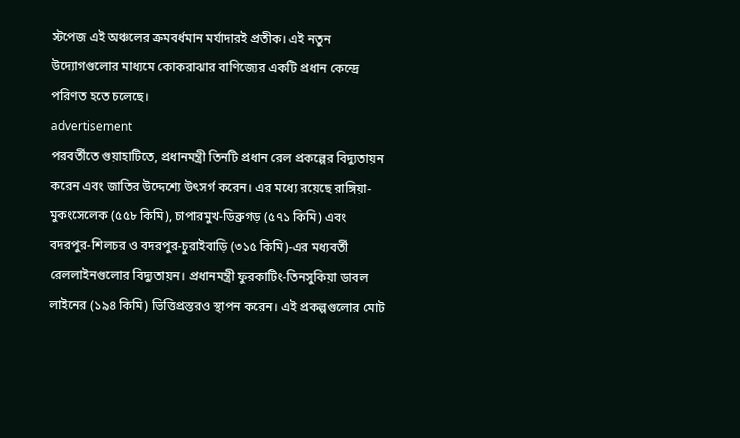স্টপেজ এই অঞ্চলের ক্রমবর্ধমান মর্যাদারই প্রতীক। এই নতুন উদ্যোগগুলোর মাধ্যমে কোকরাঝার বাণিজ্যের একটি প্রধান কেন্দ্রে পরিণত হতে চলেছে।
advertisement
পরবর্তীতে গুয়াহাটিতে, প্রধানমন্ত্রী তিনটি প্রধান রেল প্রকল্পের বিদ্যুতায়ন করেন এবং জাতির উদ্দেশ্যে উৎসর্গ করেন। এর মধ্যে রয়েছে রাঙ্গিয়া-মুকংসেলেক (৫৫৮ কিমি), চাপারমুখ-ডিব্রুগড় (৫৭১ কিমি) এবং বদরপুর-শিলচর ও বদরপুর-চুরাইবাড়ি (৩১৫ কিমি)-এর মধ্যবর্তী রেললাইনগুলোর বিদ্যুতায়ন। প্রধানমন্ত্রী ফুরকাটিং-তিনসুকিয়া ডাবল লাইনের (১৯৪ কিমি) ভিত্তিপ্রস্তরও স্থাপন করেন। এই প্রকল্পগুলোর মোট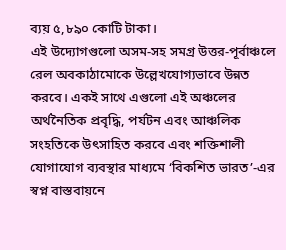ব্যয় ৫,৮৯০ কোটি টাকা।
এই উদ্যোগগুলো অসম-সহ সমগ্র উত্তর-পূর্বাঞ্চলে রেল অবকাঠামোকে উল্লেখযোগ্যভাবে উন্নত করবে। একই সাথে এগুলো এই অঞ্চলের অর্থনৈতিক প্রবৃদ্ধি, পর্যটন এবং আঞ্চলিক সংহতিকে উৎসাহিত করবে এবং শক্তিশালী যোগাযোগ ব্যবস্থার মাধ্যমে ‘বিকশিত ভারত’-এর স্বপ্ন বাস্তবায়নে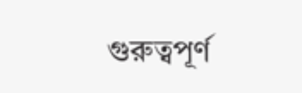গুরুত্বপূর্ণ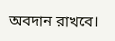অবদান রাখবে।